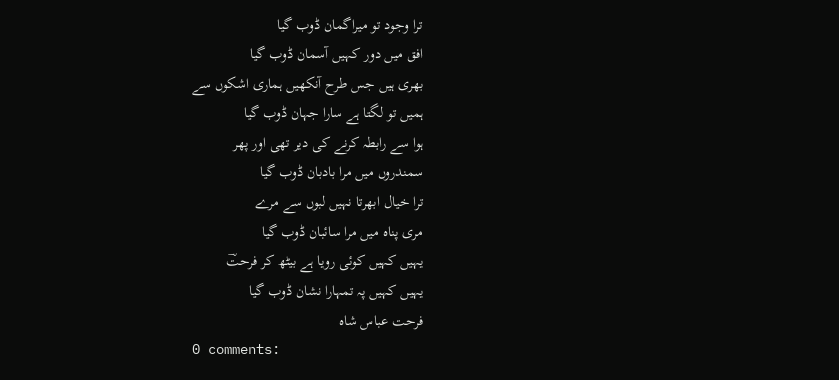ترا وجود تو میراگمان ڈوب گیا
افق میں دور کہیں آسمان ڈوب گیا
بھری ہیں جس طرح آنکھیں ہماری اشکوں سے
ہمیں تو لگتا ہے سارا جہان ڈوب گیا
ہوا سے رابطہ کرنے کی دیر تھی اور پھر
سمندروں میں مرا بادبان ڈوب گیا
ترا خیال ابھرتا نہیں لبوں سے مرے
مری پناہ میں مرا سائبان ڈوب گیا
یہیں کہیں کوئی رویا ہے بیٹھ کر فرحتؔ
یہیں کہیں پہ تمہارا نشان ڈوب گیا
فرحت عباس شاہ
0 comments: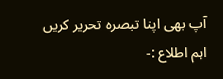آپ بھی اپنا تبصرہ تحریر کریں
اہم اطلاع :-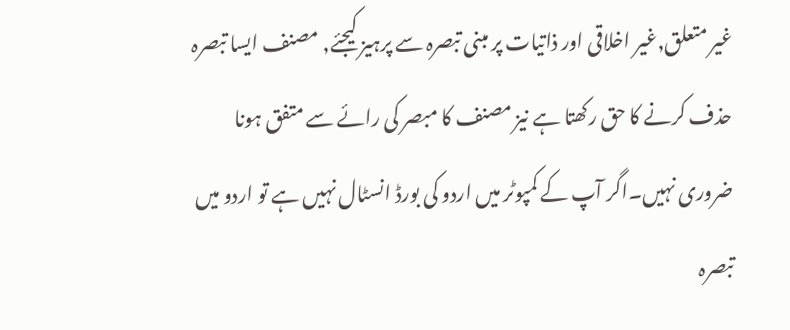غیر متعلق,غیر اخلاقی اور ذاتیات پر مبنی تبصرہ سے پرہیز کیجئے, مصنف ایسا تبصرہ حذف کرنے کا حق رکھتا ہے نیز مصنف کا مبصر کی رائے سے متفق ہونا ضروری نہیں۔اگر آپ کے کمپوٹر میں اردو کی بورڈ انسٹال نہیں ہے تو اردو میں تبصرہ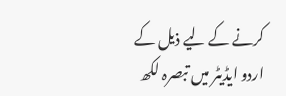کرنے کے لیے ذیل کے اردو ایڈیٹر میں تبصرہ لکھ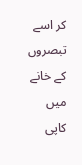کر اسے تبصروں کے خانے میں کاپی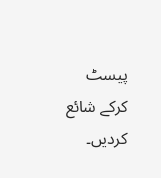پیسٹ کرکے شائع کردیں۔